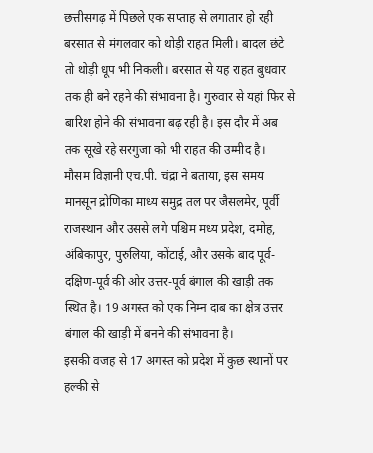छत्तीसगढ़ में पिछले एक सप्ताह से लगातार हो रही बरसात से मंगलवार को थोड़ी राहत मिली। बादल छंटे तो थोड़ी धूप भी निकली। बरसात से यह राहत बुधवार तक ही बने रहने की संभावना है। गुरुवार से यहां फिर से बारिश होने की संभावना बढ़ रही है। इस दौर में अब तक सूखे रहे सरगुजा को भी राहत की उम्मीद है।
मौसम विज्ञानी एच.पी. चंद्रा ने बताया, इस समय मानसून द्रोणिका माध्य समुद्र तल पर जैसलमेर, पूर्वी राजस्थान और उससे लगे पश्चिम मध्य प्रदेश, दमोह, अंबिकापुर, पुरुलिया, कोंटाई, और उसके बाद पूर्व-दक्षिण-पूर्व की ओर उत्तर-पूर्व बंगाल की खाड़ी तक स्थित है। 19 अगस्त को एक निम्न दाब का क्षेत्र उत्तर बंगाल की खाड़ी में बनने की संभावना है।
इसकी वजह से 17 अगस्त को प्रदेश में कुछ स्थानों पर हल्की से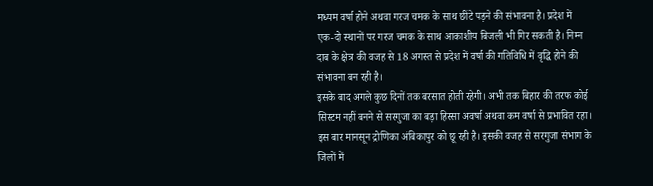मध्यम वर्षा होने अथवा गरज चमक के साथ छींटे पड़ने की संभावना है। प्रदेश में एक-दो स्थानों पर गरज चमक के साथ आकाशीय बिजली भी गिर सकती है। निम्न दाब के क्षेत्र की वजह से 18 अगस्त से प्रदेश में वर्षा की गतिविधि में वृद्धि होने की संभावना बन रही है।
इसके बाद अगले कुछ दिनों तक बरसात होती रहेगी। अभी तक बिहार की तरफ कोई सिस्टम नहीं बनने से सरगुजा का बड़ा हिस्सा अवर्षा अथवा कम वर्षा से प्रभावित रहा। इस बार मानसून द्रोणिका अंबिकापुर को छू रही है। इसकी वजह से सरगुजा संभाग के जिलों में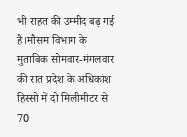भी राहत की उम्मीद बढ़ गई है।मौसम विभाग के मुताबिक सोमवार-मंगलवार की रात प्रदेश के अधिकांश हिस्सो में दो मिलीमीटर से 70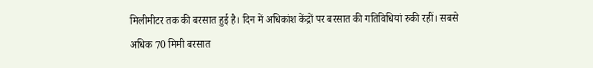मिलीमीटर तक की बरसात हुई है। दिन में अधिकांश केंद्रों पर बरसात की गतिविधियां रुकी रहीं। सबसे अधिक 70 मिमी बरसात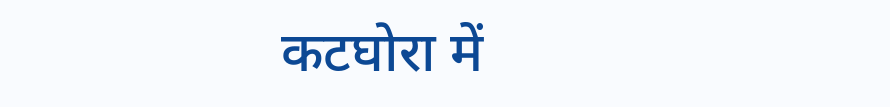कटघोरा में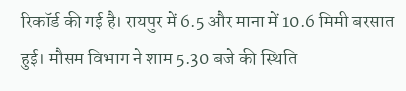रिकॉर्ड की गई है। रायपुर में 6.5 और माना में 10.6 मिमी बरसात हुई। मौसम विभाग ने शाम 5.30 बजे की स्थिति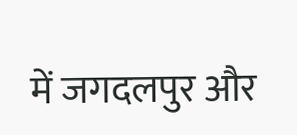में जगदलपुर और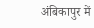अंबिकापुर में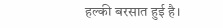हल्की बरसात हुई है।